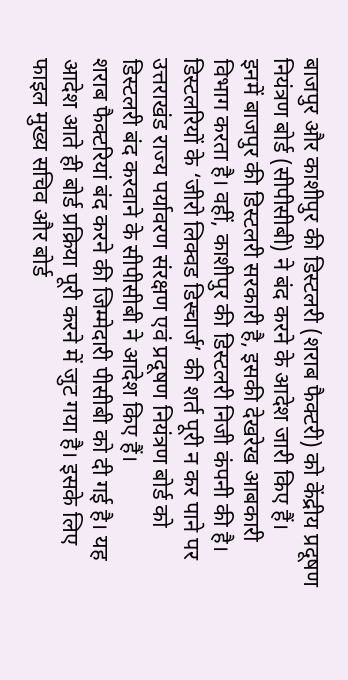बाजपुर और काशीपुर की डिस्टलरी (शराब फैक्टरी) को केंद्रीय प्रदूषण नियंत्रण बोर्ड (सीपीसीबी) ने बंद करने के आदेश जारी किए हैं।
इनमें बाजपुर की डिस्टलरी सरकारी है, इसकी देखरेख आबकारी विभाग करता है। वहीं, काशीपुर की डिस्टलरी निजी कंपनी की है। डिस्टलरियों के ‘जीरो लिक्वड डिस्चार्ज’ की शर्त पूरी न कर पाने पर उत्तराखंड राज्य पर्यावरण संरक्षण एवं प्रदूषण नियंत्रण बोर्ड को डिस्टलरी बंद करवाने के सीपीसीबी ने आदेश किए हैं।
शराब फैक्टरियां बंद करने की जिम्मेदारी पीसीबी को दी गई है। यह आदेश आते ही बोर्ड प्रक्रिया पूरी करने में जुट गया है। इसके लिए फाइल मुख्य सचिव और बोर्ड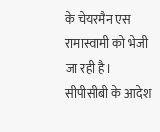के चेयरमैन एस रामास्वामी को भेजी जा रही है। सीपीसीबी के आदेश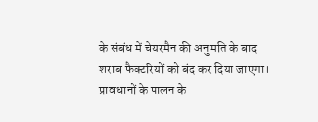के संबंध में चेयरमैन की अनुमति के बाद शराब फैक्टरियों को बंद कर दिया जाएगा।
प्रावधानों के पालन के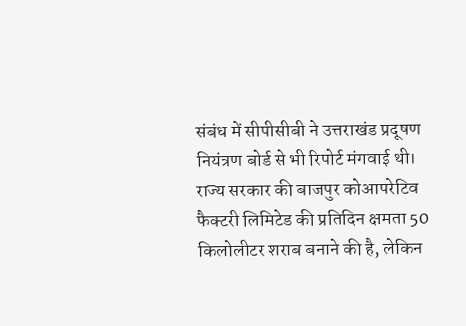संबंध में सीपीसीबी ने उत्तराखंड प्रदूषण नियंत्रण बोर्ड से भी रिपोर्ट मंगवाई थी। राज्य सरकार की बाजपुर कोआपरेटिव फैक्टरी लिमिटेड की प्रतिदिन क्षमता 50 किलोलीटर शराब बनाने की है, लेकिन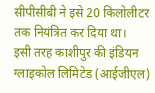सीपीसीबी ने इसे 20 किलोलीटर तक नियंत्रित कर दिया था।
इसी तरह काशीपुर की इंडियन ग्लाइकोल लिमिटेड (आईजीएल)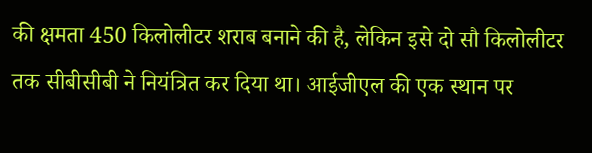की क्षमता 450 किलोलीटर शराब बनाने की है, लेकिन इसे दो सौ किलोलीटर तक सीबीसीबी ने नियंत्रित कर दिया था। आईजीएल की एक स्थान पर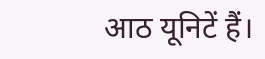आठ यूनिटें हैं।